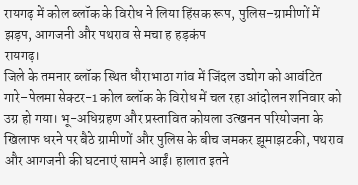रायगढ़ में कोल ब्लॉक के विरोध ने लिया हिंसक रूप, पुलिस–ग्रामीणों में झड़प, आगजनी और पथराव से मचा ह हड़कंप
रायगढ़।
जिले के तमनार ब्लॉक स्थित धौराभाठा गांव में जिंदल उद्योग को आवंटित गारे–पेलमा सेक्टर-1 कोल ब्लॉक के विरोध में चल रहा आंदोलन शनिवार को उग्र हो गया। भू-अधिग्रहण और प्रस्तावित कोयला उत्खनन परियोजना के खिलाफ धरने पर बैठे ग्रामीणों और पुलिस के बीच जमकर झूमाझटकी, पथराव और आगजनी की घटनाएं सामने आईं। हालात इतने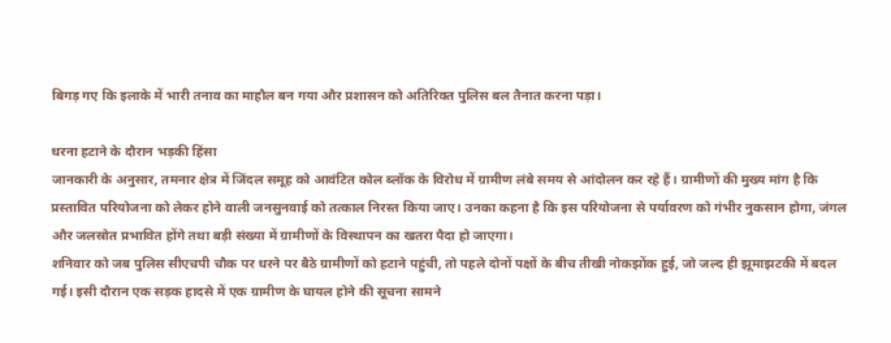बिगड़ गए कि इलाके में भारी तनाव का माहौल बन गया और प्रशासन को अतिरिक्त पुलिस बल तैनात करना पड़ा।

धरना हटाने के दौरान भड़की हिंसा
जानकारी के अनुसार, तमनार क्षेत्र में जिंदल समूह को आवंटित कोल ब्लॉक के विरोध में ग्रामीण लंबे समय से आंदोलन कर रहे हैं। ग्रामीणों की मुख्य मांग है कि प्रस्तावित परियोजना को लेकर होने वाली जनसुनवाई को तत्काल निरस्त किया जाए। उनका कहना है कि इस परियोजना से पर्यावरण को गंभीर नुकसान होगा, जंगल और जलस्रोत प्रभावित होंगे तथा बड़ी संख्या में ग्रामीणों के विस्थापन का खतरा पैदा हो जाएगा।
शनिवार को जब पुलिस सीएचपी चौक पर धरने पर बैठे ग्रामीणों को हटाने पहुंची, तो पहले दोनों पक्षों के बीच तीखी नोकझोंक हुई, जो जल्द ही झूमाझटकी में बदल गई। इसी दौरान एक सड़क हादसे में एक ग्रामीण के घायल होने की सूचना सामने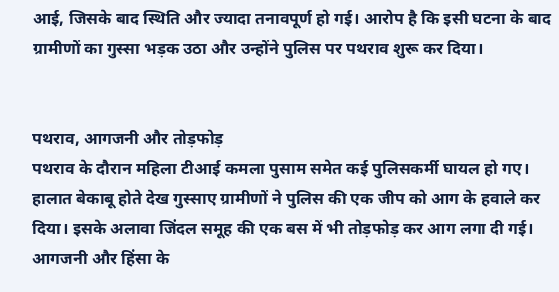आई, जिसके बाद स्थिति और ज्यादा तनावपूर्ण हो गई। आरोप है कि इसी घटना के बाद ग्रामीणों का गुस्सा भड़क उठा और उन्होंने पुलिस पर पथराव शुरू कर दिया।


पथराव, आगजनी और तोड़फोड़
पथराव के दौरान महिला टीआई कमला पुसाम समेत कई पुलिसकर्मी घायल हो गए। हालात बेकाबू होते देख गुस्साए ग्रामीणों ने पुलिस की एक जीप को आग के हवाले कर दिया। इसके अलावा जिंदल समूह की एक बस में भी तोड़फोड़ कर आग लगा दी गई। आगजनी और हिंसा के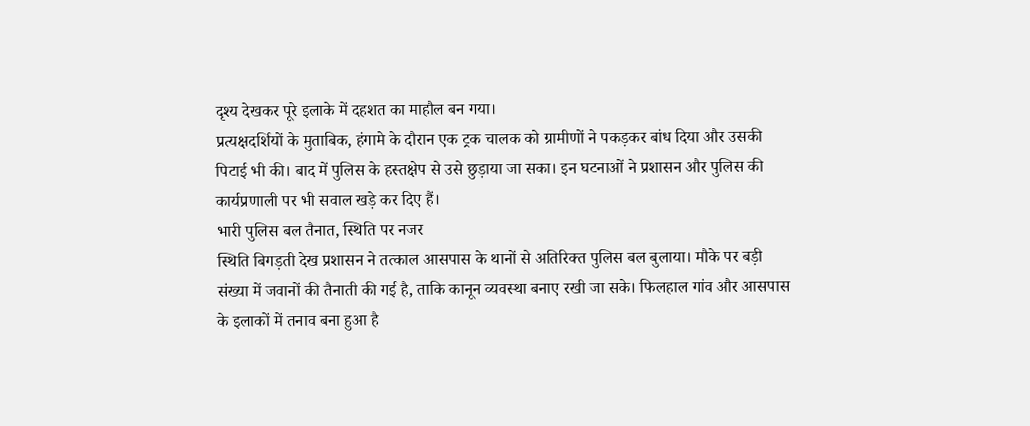दृश्य देखकर पूरे इलाके में दहशत का माहौल बन गया।
प्रत्यक्षदर्शियों के मुताबिक, हंगामे के दौरान एक ट्रक चालक को ग्रामीणों ने पकड़कर बांध दिया और उसकी पिटाई भी की। बाद में पुलिस के हस्तक्षेप से उसे छुड़ाया जा सका। इन घटनाओं ने प्रशासन और पुलिस की कार्यप्रणाली पर भी सवाल खड़े कर दिए हैं।
भारी पुलिस बल तैनात, स्थिति पर नजर
स्थिति बिगड़ती देख प्रशासन ने तत्काल आसपास के थानों से अतिरिक्त पुलिस बल बुलाया। मौके पर बड़ी संख्या में जवानों की तैनाती की गई है, ताकि कानून व्यवस्था बनाए रखी जा सके। फिलहाल गांव और आसपास के इलाकों में तनाव बना हुआ है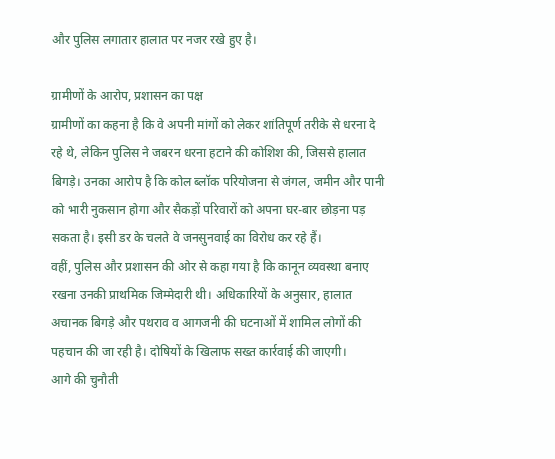और पुलिस लगातार हालात पर नजर रखे हुए है।

ग्रामीणों के आरोप, प्रशासन का पक्ष
ग्रामीणों का कहना है कि वे अपनी मांगों को लेकर शांतिपूर्ण तरीके से धरना दे रहे थे, लेकिन पुलिस ने जबरन धरना हटाने की कोशिश की, जिससे हालात बिगड़े। उनका आरोप है कि कोल ब्लॉक परियोजना से जंगल, जमीन और पानी को भारी नुकसान होगा और सैकड़ों परिवारों को अपना घर-बार छोड़ना पड़ सकता है। इसी डर के चलते वे जनसुनवाई का विरोध कर रहे हैं।
वहीं, पुलिस और प्रशासन की ओर से कहा गया है कि कानून व्यवस्था बनाए रखना उनकी प्राथमिक जिम्मेदारी थी। अधिकारियों के अनुसार, हालात अचानक बिगड़े और पथराव व आगजनी की घटनाओं में शामिल लोगों की पहचान की जा रही है। दोषियों के खिलाफ सख्त कार्रवाई की जाएगी।
आगे की चुनौती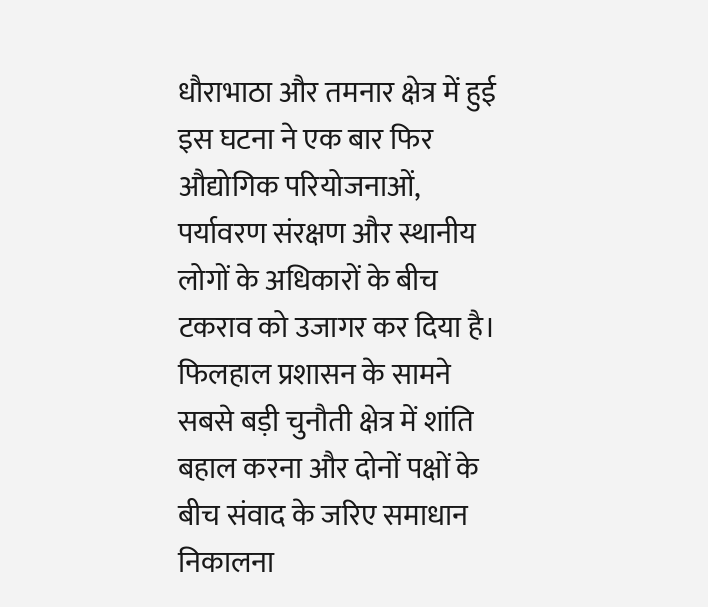धौराभाठा और तमनार क्षेत्र में हुई इस घटना ने एक बार फिर औद्योगिक परियोजनाओं, पर्यावरण संरक्षण और स्थानीय लोगों के अधिकारों के बीच टकराव को उजागर कर दिया है। फिलहाल प्रशासन के सामने सबसे बड़ी चुनौती क्षेत्र में शांति बहाल करना और दोनों पक्षों के बीच संवाद के जरिए समाधान निकालना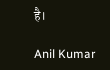है।

Anil Kumar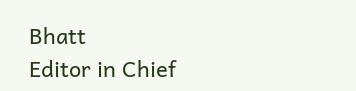Bhatt
Editor in Chief